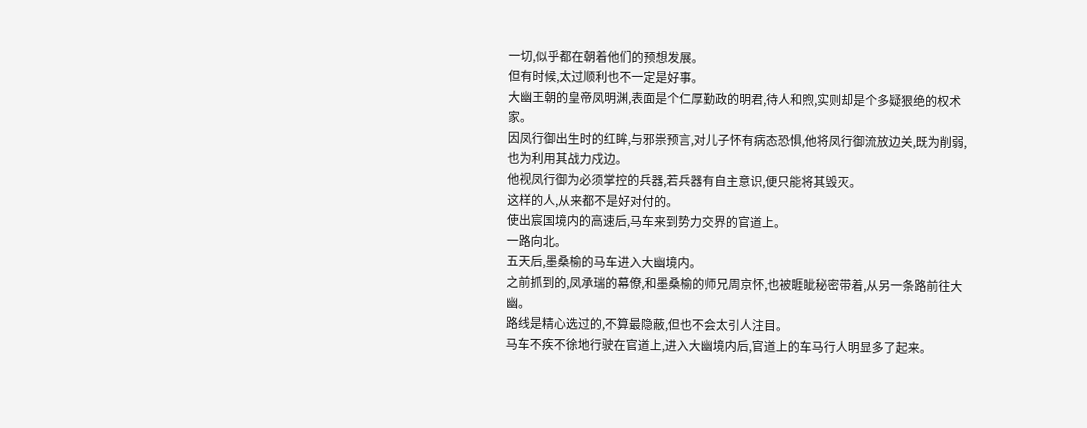一切,似乎都在朝着他们的预想发展。
但有时候,太过顺利也不一定是好事。
大幽王朝的皇帝凤明渊,表面是个仁厚勤政的明君,待人和煦,实则却是个多疑狠绝的权术家。
因凤行御出生时的红眸,与邪祟预言,对儿子怀有病态恐惧,他将凤行御流放边关,既为削弱,也为利用其战力戍边。
他视凤行御为必须掌控的兵器,若兵器有自主意识,便只能将其毁灭。
这样的人,从来都不是好对付的。
使出宸国境内的高速后,马车来到势力交界的官道上。
一路向北。
五天后,墨桑榆的马车进入大幽境内。
之前抓到的,凤承瑞的幕僚,和墨桑榆的师兄周京怀,也被睚眦秘密带着,从另一条路前往大幽。
路线是精心选过的,不算最隐蔽,但也不会太引人注目。
马车不疾不徐地行驶在官道上,进入大幽境内后,官道上的车马行人明显多了起来。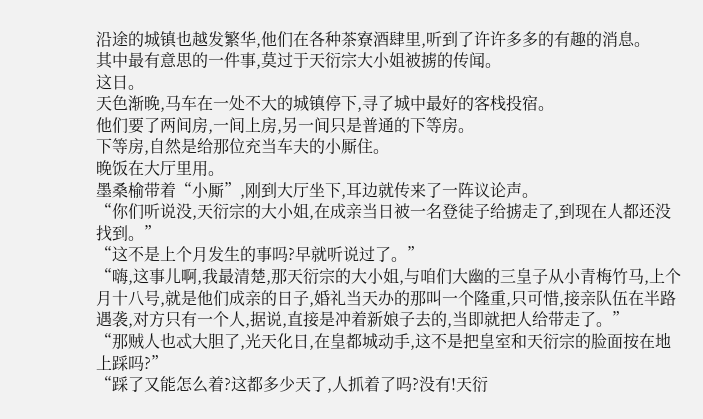沿途的城镇也越发繁华,他们在各种茶寮酒肆里,听到了许许多多的有趣的消息。
其中最有意思的一件事,莫过于天衍宗大小姐被掳的传闻。
这日。
天色渐晚,马车在一处不大的城镇停下,寻了城中最好的客栈投宿。
他们要了两间房,一间上房,另一间只是普通的下等房。
下等房,自然是给那位充当车夫的小厮住。
晚饭在大厅里用。
墨桑榆带着“小厮”,刚到大厅坐下,耳边就传来了一阵议论声。
“你们听说没,天衍宗的大小姐,在成亲当日被一名登徒子给掳走了,到现在人都还没找到。”
“这不是上个月发生的事吗?早就听说过了。”
“嗨,这事儿啊,我最清楚,那天衍宗的大小姐,与咱们大幽的三皇子从小青梅竹马,上个月十八号,就是他们成亲的日子,婚礼当天办的那叫一个隆重,只可惜,接亲队伍在半路遇袭,对方只有一个人,据说,直接是冲着新娘子去的,当即就把人给带走了。”
“那贼人也忒大胆了,光天化日,在皇都城动手,这不是把皇室和天衍宗的脸面按在地上踩吗?”
“踩了又能怎么着?这都多少天了,人抓着了吗?没有!天衍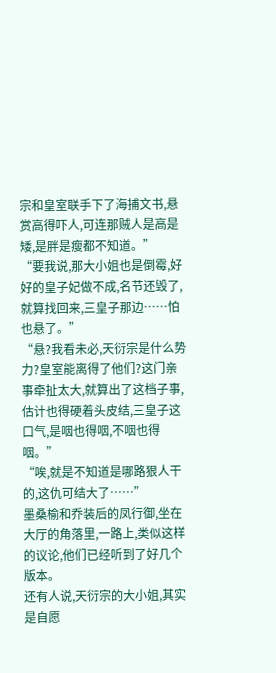宗和皇室联手下了海捕文书,悬赏高得吓人,可连那贼人是高是矮,是胖是瘦都不知道。”
“要我说,那大小姐也是倒霉,好好的皇子妃做不成,名节还毁了,就算找回来,三皇子那边……怕也悬了。”
“悬?我看未必,天衍宗是什么势力?皇室能离得了他们?这门亲事牵扯太大,就算出了这档子事,估计也得硬着头皮结,三皇子这口气,是咽也得咽,不咽也得咽。”
“唉,就是不知道是哪路狠人干的,这仇可结大了……”
墨桑榆和乔装后的凤行御,坐在大厅的角落里,一路上,类似这样的议论,他们已经听到了好几个版本。
还有人说,天衍宗的大小姐,其实是自愿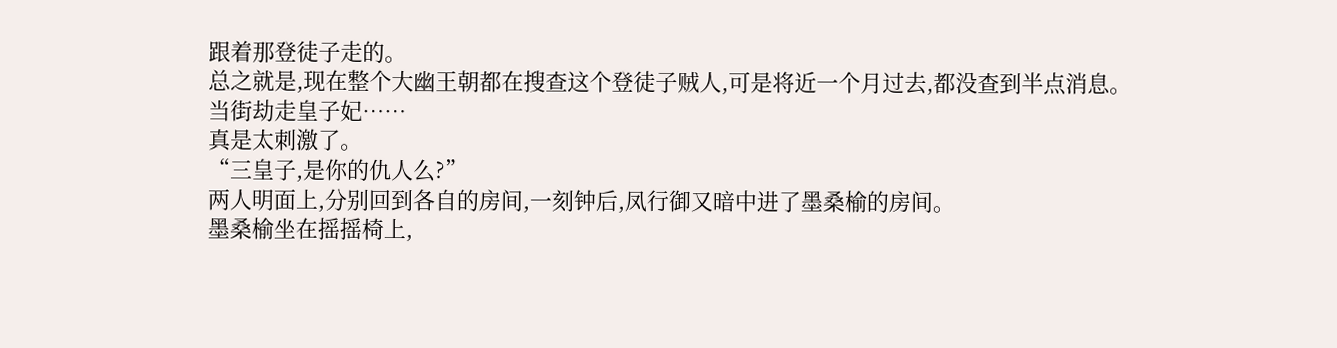跟着那登徒子走的。
总之就是,现在整个大幽王朝都在搜查这个登徒子贼人,可是将近一个月过去,都没查到半点消息。
当街劫走皇子妃……
真是太刺激了。
“三皇子,是你的仇人么?”
两人明面上,分别回到各自的房间,一刻钟后,凤行御又暗中进了墨桑榆的房间。
墨桑榆坐在摇摇椅上,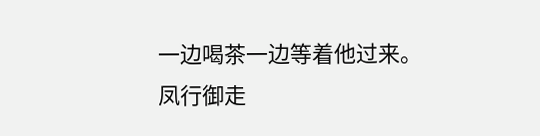一边喝茶一边等着他过来。
凤行御走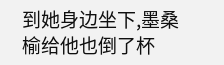到她身边坐下,墨桑榆给他也倒了杯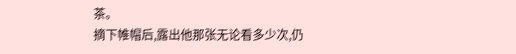茶。
摘下帷帽后,露出他那张无论看多少次,仍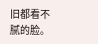旧都看不腻的脸。